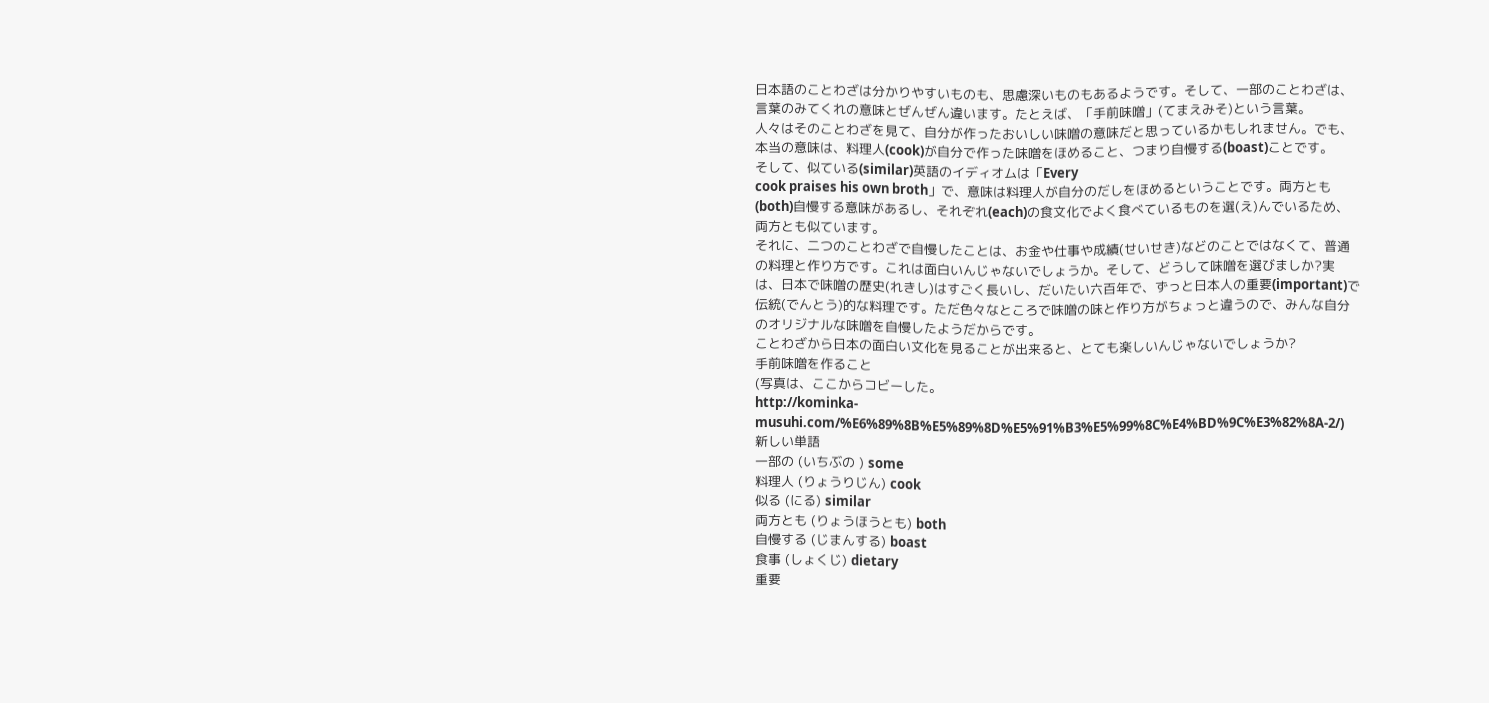日本語のことわざは分かりやすいものも、思慮深いものもあるようです。そして、一部のことわざは、言葉のみてくれの意味とぜんぜん違います。たとえば、「手前味噌」(てまえみそ)という言葉。
人々はそのことわざを見て、自分が作ったおいしい味噌の意味だと思っているかもしれません。でも、本当の意味は、料理人(cook)が自分で作った味噌をほめること、つまり自慢する(boast)ことです。
そして、似ている(similar)英語のイディオムは「Every
cook praises his own broth」で、意味は料理人が自分のだしをほめるということです。両方とも(both)自慢する意味があるし、それぞれ(each)の食文化でよく食べているものを選(え)んでいるため、両方とも似ています。
それに、二つのことわざで自慢したことは、お金や仕事や成績(せいせき)などのことではなくて、普通の料理と作り方です。これは面白いんじゃないでしょうか。そして、どうして味噌を選びましか?実は、日本で味噌の歴史(れきし)はすごく長いし、だいたい六百年で、ずっと日本人の重要(important)で伝統(でんとう)的な料理です。ただ色々なところで味噌の味と作り方がちょっと違うので、みんな自分のオリジナルな味噌を自慢したようだからです。
ことわざから日本の面白い文化を見ることが出来ると、とても楽しいんじゃないでしょうか?
手前味噌を作ること
(写真は、ここからコビーした。
http://kominka-musuhi.com/%E6%89%8B%E5%89%8D%E5%91%B3%E5%99%8C%E4%BD%9C%E3%82%8A-2/)
新しい単語
一部の (いちぶの ) some
料理人 (りょうりじん) cook
似る (にる) similar
両方とも (りょうほうとも) both
自慢する (じまんする) boast
食事 (しょくじ) dietary
重要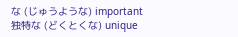な (じゅうような) important
独特な (どくとくな) unique